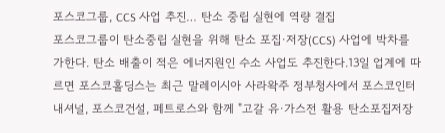포스코그룹, CCS 사업 추진… 탄소 중립 실현에 역량 결집
포스코그룹이 탄소중립 실현을 위해 탄소 포집·저장(CCS) 사업에 박차를 가한다. 탄소 배출이 적은 에너지원인 수소 사업도 추진한다.13일 업계에 따르면 포스코홀딩스는 최근 말레이시아 사라왁주 정부청사에서 포스코인터내셔널, 포스코건설, 페트로스와 함께 "고갈 유·가스전 활용 탄소포집저장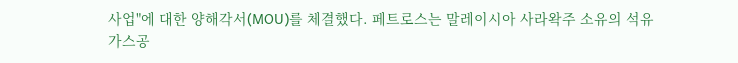사업"에 대한 양해각서(MOU)를 체결했다. 페트로스는 말레이시아 사라왁주 소유의 석유가스공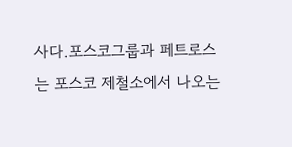사다.포스코그룹과 페트로스는 포스코 제철소에서 나오는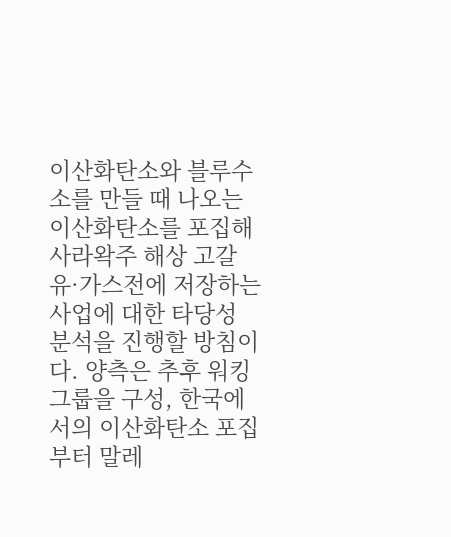이산화탄소와 블루수소를 만들 때 나오는 이산화탄소를 포집해 사라왁주 해상 고갈 유·가스전에 저장하는 사업에 대한 타당성 분석을 진행할 방침이다. 양측은 추후 워킹그룹을 구성, 한국에서의 이산화탄소 포집부터 말레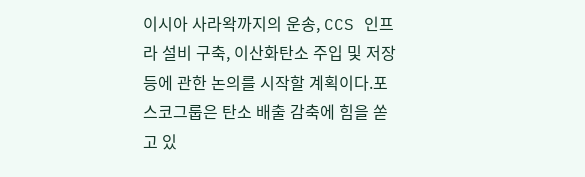이시아 사라왁까지의 운송, CCS 인프라 설비 구축, 이산화탄소 주입 및 저장 등에 관한 논의를 시작할 계획이다.포스코그룹은 탄소 배출 감축에 힘을 쏟고 있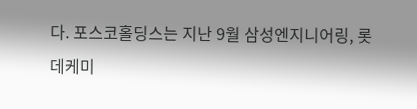다. 포스코홀딩스는 지난 9월 삼성엔지니어링, 롯데케미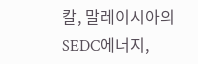칼, 말레이시아의 SEDC에너지,